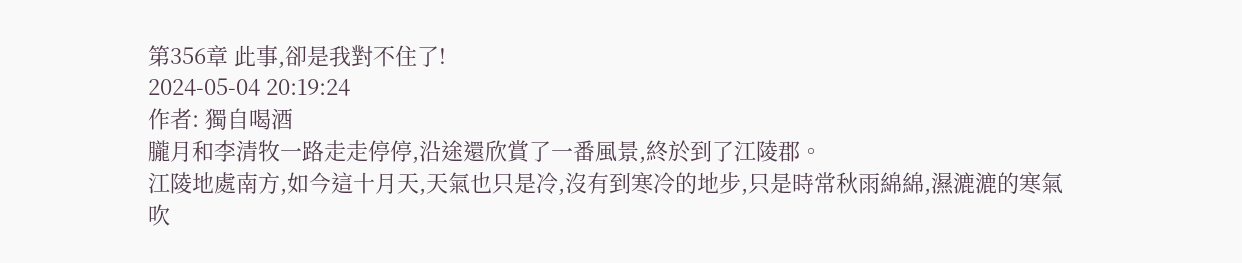第356章 此事,卻是我對不住了!
2024-05-04 20:19:24
作者: 獨自喝酒
朧月和李清牧一路走走停停,沿途還欣賞了一番風景,終於到了江陵郡。
江陵地處南方,如今這十月天,天氣也只是冷,沒有到寒冷的地步,只是時常秋雨綿綿,濕漉漉的寒氣吹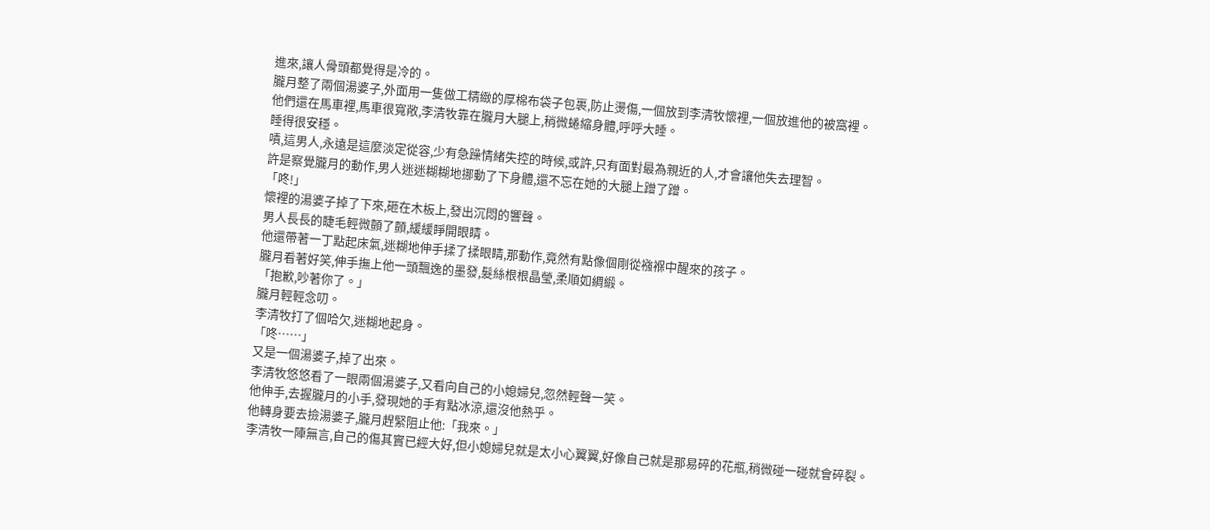進來,讓人骨頭都覺得是冷的。
朧月整了兩個湯婆子,外面用一隻做工精緻的厚棉布袋子包裹,防止燙傷,一個放到李清牧懷裡,一個放進他的被窩裡。
他們還在馬車裡,馬車很寬敞,李清牧靠在朧月大腿上,稍微蜷縮身體,呼呼大睡。
睡得很安穩。
嘖,這男人,永遠是這麼淡定從容,少有急躁情緒失控的時候,或許,只有面對最為親近的人,才會讓他失去理智。
許是察覺朧月的動作,男人迷迷糊糊地挪動了下身體,還不忘在她的大腿上蹭了蹭。
「咚!」
懷裡的湯婆子掉了下來,砸在木板上,發出沉悶的響聲。
男人長長的睫毛輕微顫了顫,緩緩睜開眼睛。
他還帶著一丁點起床氣,迷糊地伸手揉了揉眼睛,那動作,竟然有點像個剛從襁褓中醒來的孩子。
朧月看著好笑,伸手撫上他一頭飄逸的墨發,髮絲根根晶瑩,柔順如綢緞。
「抱歉,吵著你了。」
朧月輕輕念叨。
李清牧打了個哈欠,迷糊地起身。
「咚……」
又是一個湯婆子,掉了出來。
李清牧悠悠看了一眼兩個湯婆子,又看向自己的小媳婦兒,忽然輕聲一笑。
他伸手,去握朧月的小手,發現她的手有點冰涼,還沒他熱乎。
他轉身要去撿湯婆子,朧月趕緊阻止他:「我來。」
李清牧一陣無言,自己的傷其實已經大好,但小媳婦兒就是太小心翼翼,好像自己就是那易碎的花瓶,稍微碰一碰就會碎裂。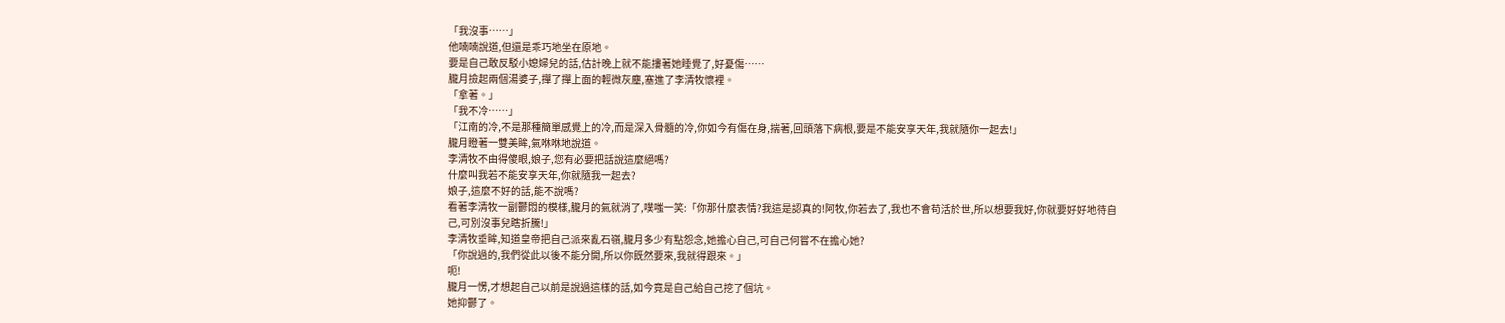「我沒事……」
他喃喃說道,但還是乖巧地坐在原地。
要是自己敢反駁小媳婦兒的話,估計晚上就不能摟著她睡覺了,好憂傷……
朧月撿起兩個湯婆子,撣了撣上面的輕微灰塵,塞進了李清牧懷裡。
「拿著。」
「我不冷……」
「江南的冷,不是那種簡單感覺上的冷,而是深入骨髓的冷,你如今有傷在身,揣著,回頭落下病根,要是不能安享天年,我就隨你一起去!」
朧月瞪著一雙美眸,氣咻咻地說道。
李清牧不由得傻眼,娘子,您有必要把話說這麼絕嗎?
什麼叫我若不能安享天年,你就隨我一起去?
娘子,這麼不好的話,能不說嗎?
看著李清牧一副鬱悶的模樣,朧月的氣就消了,噗嗤一笑:「你那什麼表情?我這是認真的!阿牧,你若去了,我也不會苟活於世,所以想要我好,你就要好好地待自己,可別沒事兒瞎折騰!」
李清牧垂眸,知道皇帝把自己派來亂石嶺,朧月多少有點怨念,她擔心自己,可自己何嘗不在擔心她?
「你說過的,我們從此以後不能分開,所以你既然要來,我就得跟來。」
呃!
朧月一愣,才想起自己以前是說過這樣的話,如今竟是自己給自己挖了個坑。
她抑鬱了。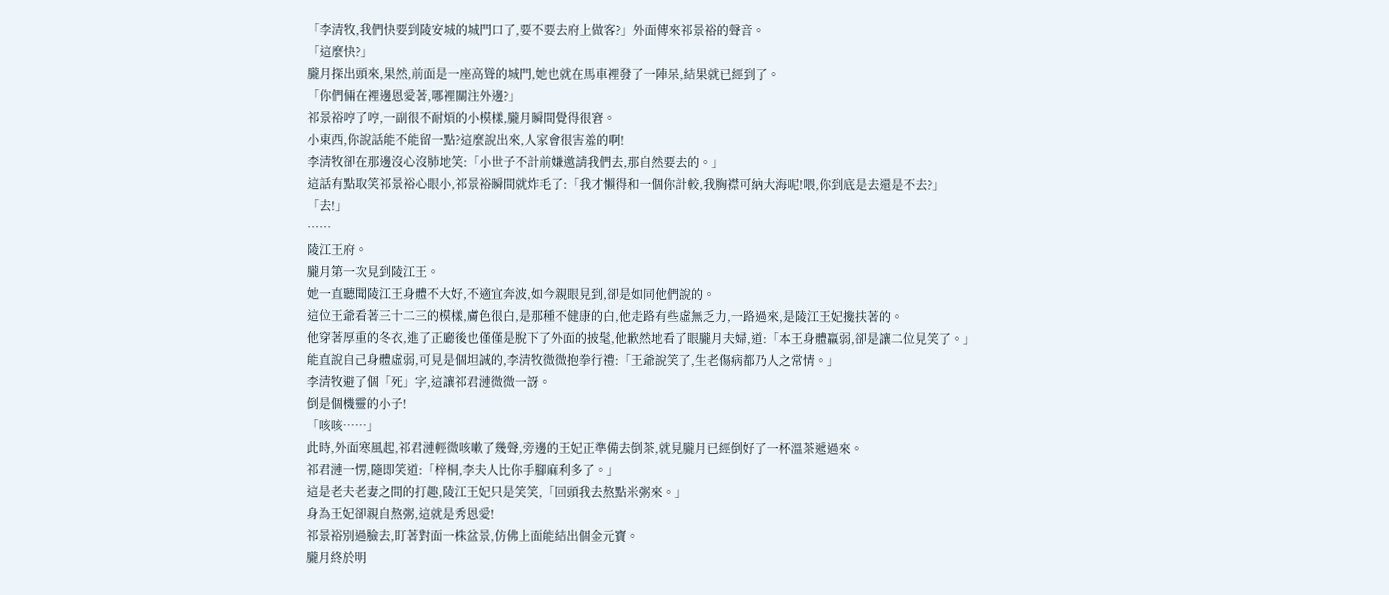「李清牧,我們快要到陵安城的城門口了,要不要去府上做客?」外面傳來祁景裕的聲音。
「這麼快?」
朧月探出頭來,果然,前面是一座高聳的城門,她也就在馬車裡發了一陣呆,結果就已經到了。
「你們倆在裡邊恩愛著,哪裡關注外邊?」
祁景裕哼了哼,一副很不耐煩的小模樣,朧月瞬間覺得很窘。
小東西,你說話能不能留一點?這麼說出來,人家會很害羞的啊!
李清牧卻在那邊沒心沒肺地笑:「小世子不計前嫌邀請我們去,那自然要去的。」
這話有點取笑祁景裕心眼小,祁景裕瞬間就炸毛了:「我才懶得和一個你計較,我胸襟可納大海呢!喂,你到底是去還是不去?」
「去!」
……
陵江王府。
朧月第一次見到陵江王。
她一直聽聞陵江王身體不大好,不適宜奔波,如今親眼見到,卻是如同他們說的。
這位王爺看著三十二三的模樣,膚色很白,是那種不健康的白,他走路有些虛無乏力,一路過來,是陵江王妃攙扶著的。
他穿著厚重的冬衣,進了正廳後也僅僅是脫下了外面的披髦,他歉然地看了眼朧月夫婦,道:「本王身體羸弱,卻是讓二位見笑了。」
能直說自己身體虛弱,可見是個坦誠的,李清牧微微抱拳行禮:「王爺說笑了,生老傷病都乃人之常情。」
李清牧避了個「死」字,這讓祁君漣微微一訝。
倒是個機靈的小子!
「咳咳……」
此時,外面寒風起,祁君漣輕微咳嗽了幾聲,旁邊的王妃正準備去倒茶,就見朧月已經倒好了一杯溫茶遞過來。
祁君漣一愣,隨即笑道:「梓桐,李夫人比你手腳麻利多了。」
這是老夫老妻之間的打趣,陵江王妃只是笑笑,「回頭我去熬點米粥來。」
身為王妃卻親自熬粥,這就是秀恩愛!
祁景裕別過臉去,盯著對面一株盆景,仿佛上面能結出個金元寶。
朧月終於明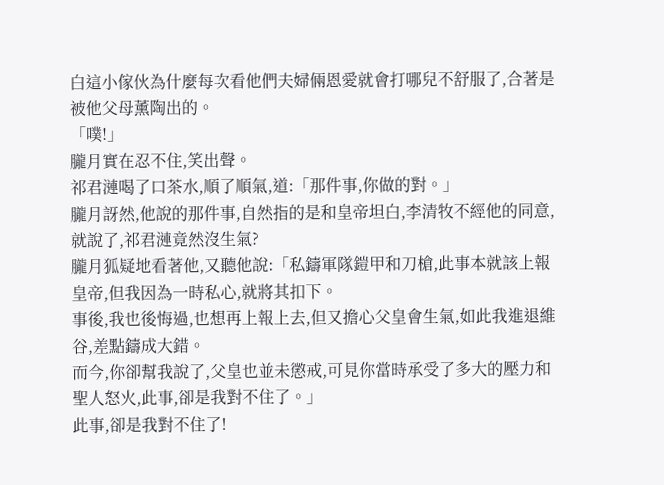白這小傢伙為什麼每次看他們夫婦倆恩愛就會打哪兒不舒服了,合著是被他父母薰陶出的。
「噗!」
朧月實在忍不住,笑出聲。
祁君漣喝了口茶水,順了順氣,道:「那件事,你做的對。」
朧月訝然,他說的那件事,自然指的是和皇帝坦白,李清牧不經他的同意,就說了,祁君漣竟然沒生氣?
朧月狐疑地看著他,又聽他說:「私鑄軍隊鎧甲和刀槍,此事本就該上報皇帝,但我因為一時私心,就將其扣下。
事後,我也後悔過,也想再上報上去,但又擔心父皇會生氣,如此我進退維谷,差點鑄成大錯。
而今,你卻幫我說了,父皇也並未懲戒,可見你當時承受了多大的壓力和聖人怒火,此事,卻是我對不住了。」
此事,卻是我對不住了!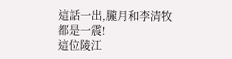這話一出,朧月和李清牧都是一震!
這位陵江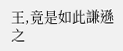王,竟是如此謙遜之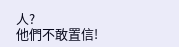人?
他們不敢置信!